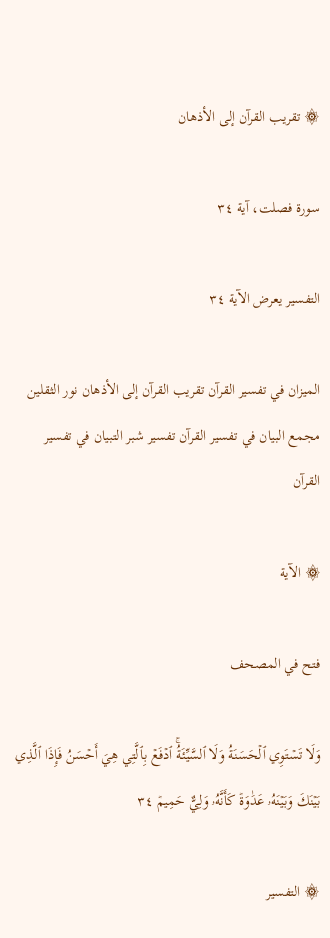۞ تقريب القرآن إلى الأذهان

سورة فصلت، آية ٣٤

التفسير يعرض الآية ٣٤

الميزان في تفسير القرآن تقريب القرآن إلى الأذهان نور الثقلين مجمع البيان في تفسير القرآن تفسير شبر التبيان في تفسير القرآن

۞ الآية

فتح في المصحف

وَلَا تَسۡتَوِي ٱلۡحَسَنَةُ وَلَا ٱلسَّيِّئَةُۚ ٱدۡفَعۡ بِٱلَّتِي هِيَ أَحۡسَنُ فَإِذَا ٱلَّذِي بَيۡنَكَ وَبَيۡنَهُۥ عَدَٰوَةٞ كَأَنَّهُۥ وَلِيٌّ حَمِيمٞ ٣٤

۞ التفسير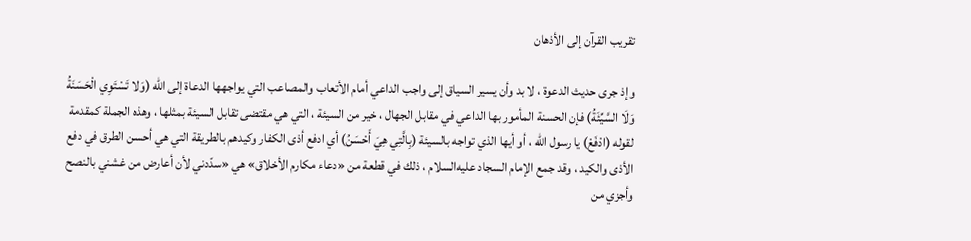تقريب القرآن إلى الأذهان

وإذ جرى حديث الدعوة ، لا بد وأن يسير السياق إلى واجب الداعي أمام الأتعاب والمصاعب التي يواجهها الدعاة إلى الله (وَلا تَسْتَوِي الْحَسَنَةُ وَلَا السَّيِّئَةُ) فإن الحسنة المأمور بها الداعي في مقابل الجهال ، خير من السيئة ، التي هي مقتضى تقابل السيئة بمثلها ، وهذه الجملة كمقدمة لقوله (ادْفَعْ) يا رسول الله ، أو أيها الذي تواجه بالسيئة (بِالَّتِي هِيَ أَحْسَنُ) أي ادفع أذى الكفار وكيدهم بالطريقة التي هي أحسن الطرق في دفع الأذى والكيد ، وقد جمع الإمام السجاد عليه‌السلام ، ذلك في قطعة من «دعاء مكارم الأخلاق» هي «سدّدني لأن أعارض من غشني بالنصح وأجزي من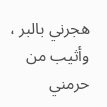هجرني بالبر ، وأثيب من حرمني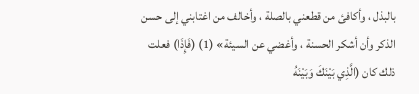بالبذل ، وأكافئ من قطعني بالصلة ، وأخالف من اغتابني إلى حسن الذكر وأن أشكر الحسنة ، وأغضي عن السيئة» (1) (فَإِذَا) فعلت ذلك كان (الَّذِي بَيْنَكَ وَبَيْنَهُ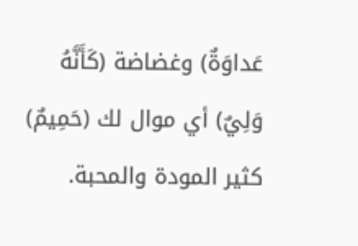عَداوَةٌ) وغضاضة (كَأَنَّهُ وَلِيٌ) أي موال لك (حَمِيمٌ) كثير المودة والمحبة.